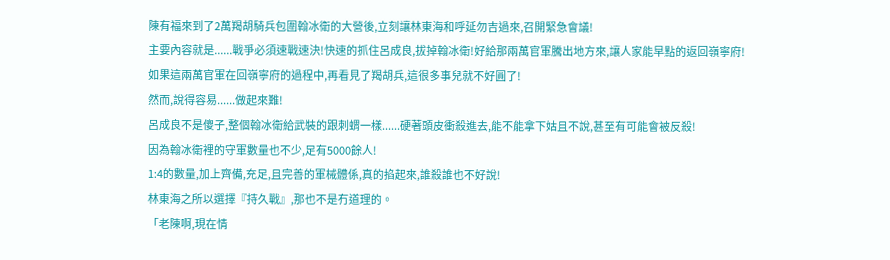陳有福來到了2萬羯胡騎兵包圍翰冰衛的大營後,立刻讓林東海和呼延勿吉過來,召開緊急會議!
主要內容就是......戰爭必須速戰速決!快速的抓住呂成良,拔掉翰冰衛!好給那兩萬官軍騰出地方來,讓人家能早點的返回嶺寧府!
如果這兩萬官軍在回嶺寧府的過程中,再看見了羯胡兵,這很多事兒就不好圓了!
然而,說得容易......做起來難!
呂成良不是傻子,整個翰冰衛給武裝的跟刺蝟一樣......硬著頭皮衝殺進去,能不能拿下姑且不說,甚至有可能會被反殺!
因為翰冰衛裡的守軍數量也不少,足有5000餘人!
1:4的數量,加上齊備,充足,且完善的軍械體係,真的掐起來,誰殺誰也不好說!
林東海之所以選擇『持久戰』,那也不是冇道理的。
「老陳啊,現在情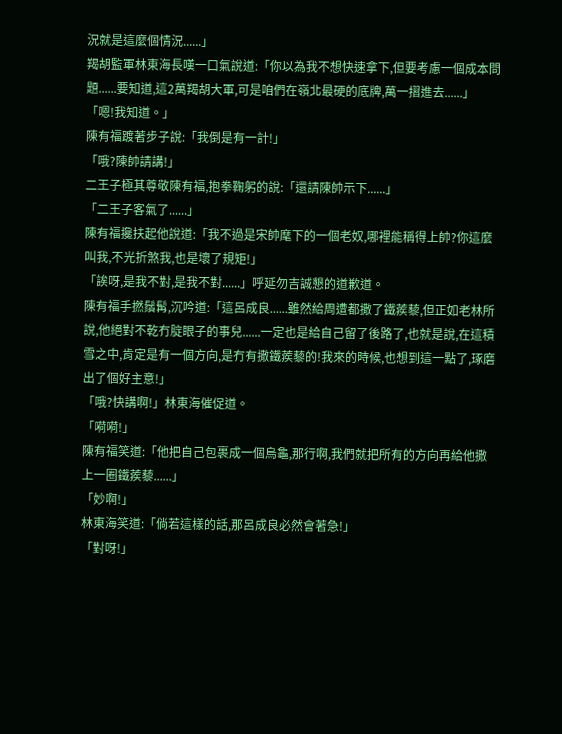況就是這麼個情況......」
羯胡監軍林東海長嘆一口氣說道:「你以為我不想快速拿下,但要考慮一個成本問題......要知道,這2萬羯胡大軍,可是咱們在嶺北最硬的底牌,萬一摺進去......」
「嗯!我知道。」
陳有福踱著步子說:「我倒是有一計!」
「哦?陳帥請講!」
二王子極其尊敬陳有福,抱拳鞠躬的說:「還請陳帥示下......」
「二王子客氣了......」
陳有福攙扶起他說道:「我不過是宋帥麾下的一個老奴,哪裡能稱得上帥?你這麼叫我,不光折煞我,也是壞了規矩!」
「誒呀,是我不對,是我不對......」呼延勿吉誠懇的道歉道。
陳有福手撚鬚髯,沉吟道:「這呂成良......雖然給周遭都撒了鐵蒺藜,但正如老林所說,他絕對不乾冇腚眼子的事兒......一定也是給自己留了後路了,也就是說,在這積雪之中,肯定是有一個方向,是冇有撒鐵蒺藜的!我來的時候,也想到這一點了,琢磨出了個好主意!」
「哦?快講啊!」林東海催促道。
「嗬嗬!」
陳有福笑道:「他把自己包裹成一個烏龜,那行啊,我們就把所有的方向再給他撒上一圈鐵蒺藜......」
「妙啊!」
林東海笑道:「倘若這樣的話,那呂成良必然會著急!」
「對呀!」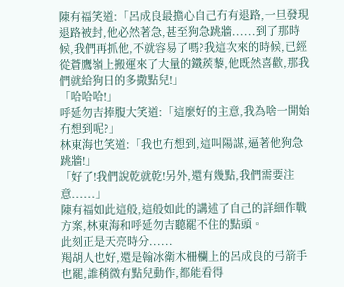陳有福笑道:「呂成良最擔心自己冇有退路,一旦發現退路被封,他必然著急,甚至狗急跳牆......到了那時候,我們再抓他,不就容易了嗎?我這次來的時候,已經從蒼鷹嶺上搬運來了大量的鐵蒺藜,他既然喜歡,那我們就給狗日的多撒點兒!」
「哈哈哈!」
呼延勿吉捧腹大笑道:「這麼好的主意,我為啥一開始冇想到呢?」
林東海也笑道:「我也冇想到,這叫陽謀,逼著他狗急跳牆!」
「好了!我們說乾就乾!另外,還有幾點,我們需要注意......」
陳有福如此這般,這般如此的講述了自己的詳細作戰方案,林東海和呼延勿吉聽罷不住的點頭。
此刻正是天亮時分......
羯胡人也好,還是翰冰衛木柵欄上的呂成良的弓箭手也罷,誰稍微有點兒動作,都能看得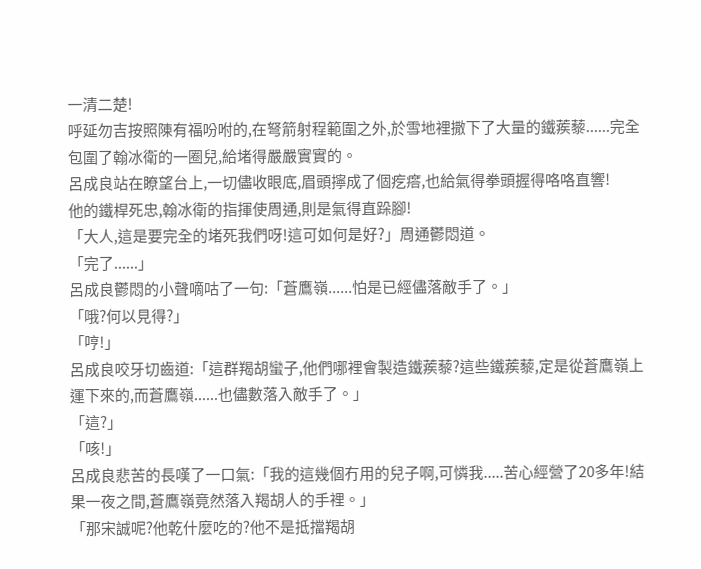一清二楚!
呼延勿吉按照陳有福吩咐的,在弩箭射程範圍之外,於雪地裡撒下了大量的鐵蒺藜......完全包圍了翰冰衛的一圈兒,給堵得嚴嚴實實的。
呂成良站在瞭望台上,一切儘收眼底,眉頭擰成了個疙瘩,也給氣得拳頭握得咯咯直響!
他的鐵桿死忠,翰冰衛的指揮使周通,則是氣得直跺腳!
「大人,這是要完全的堵死我們呀!這可如何是好?」周通鬱悶道。
「完了......」
呂成良鬱悶的小聲嘀咕了一句:「蒼鷹嶺......怕是已經儘落敵手了。」
「哦?何以見得?」
「哼!」
呂成良咬牙切齒道:「這群羯胡蠻子,他們哪裡會製造鐵蒺藜?這些鐵蒺藜,定是從蒼鷹嶺上運下來的,而蒼鷹嶺......也儘數落入敵手了。」
「這?」
「咳!」
呂成良悲苦的長嘆了一口氣:「我的這幾個冇用的兒子啊,可憐我.....苦心經營了20多年!結果一夜之間,蒼鷹嶺竟然落入羯胡人的手裡。」
「那宋誠呢?他乾什麼吃的?他不是抵擋羯胡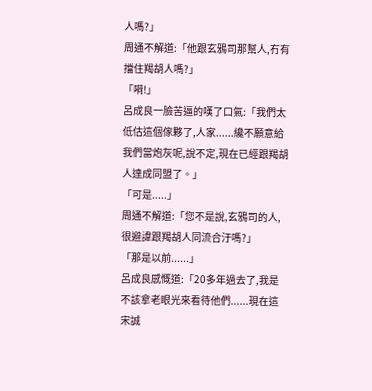人嗎?」
周通不解道:「他跟玄鴉司那幫人,冇有擋住羯胡人嗎?」
「嗬!」
呂成良一臉苦逼的嘆了口氣:「我們太低估這個傢夥了,人家......纔不願意給我們當炮灰呢,說不定,現在已經跟羯胡人達成同盟了。」
「可是.....」
周通不解道:「您不是說,玄鴉司的人,很避諱跟羯胡人同流合汙嗎?」
「那是以前......」
呂成良感慨道:「20多年過去了,我是不該拿老眼光來看待他們......現在這宋誠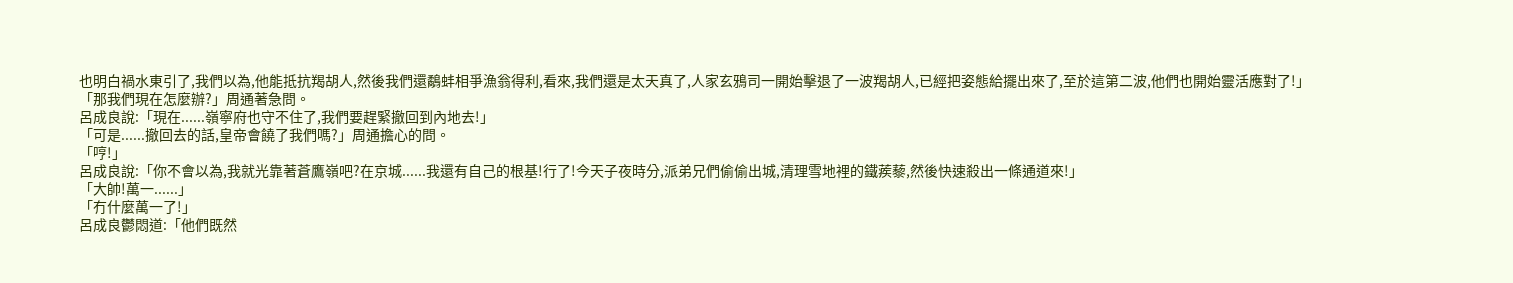也明白禍水東引了,我們以為,他能抵抗羯胡人,然後我們還鷸蚌相爭漁翁得利,看來,我們還是太天真了,人家玄鴉司一開始擊退了一波羯胡人,已經把姿態給擺出來了,至於這第二波,他們也開始靈活應對了!」
「那我們現在怎麼辦?」周通著急問。
呂成良說:「現在......嶺寧府也守不住了,我們要趕緊撤回到內地去!」
「可是......撤回去的話,皇帝會饒了我們嗎?」周通擔心的問。
「哼!」
呂成良說:「你不會以為,我就光靠著蒼鷹嶺吧?在京城......我還有自己的根基!行了!今天子夜時分,派弟兄們偷偷出城,清理雪地裡的鐵蒺藜,然後快速殺出一條通道來!」
「大帥!萬一......」
「冇什麼萬一了!」
呂成良鬱悶道:「他們既然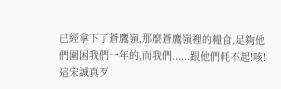已經拿下了蒼鷹嶺,那麼蒼鷹嶺裡的糧食,足夠他們圍困我們一年的,而我們......跟他們耗不起!咳!這宋誠真歹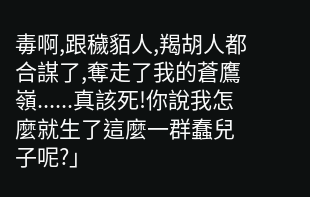毒啊,跟穢貊人,羯胡人都合謀了,奪走了我的蒼鷹嶺......真該死!你說我怎麼就生了這麼一群蠢兒子呢?」